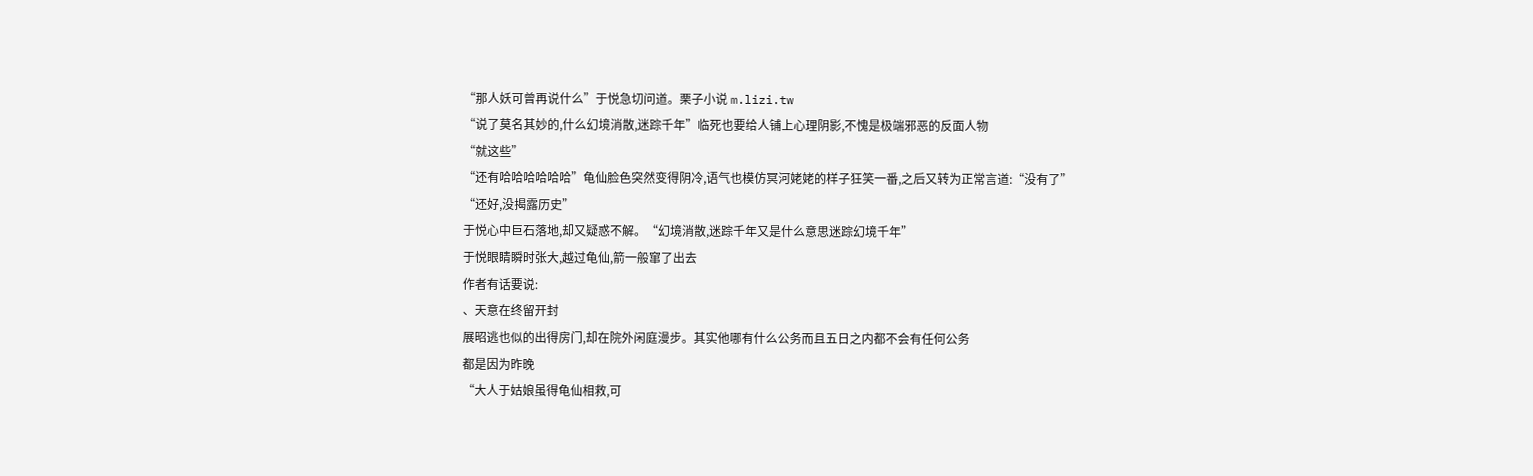“那人妖可曾再说什么”于悦急切问道。栗子小说 m.lizi.tw
“说了莫名其妙的,什么幻境消散,迷踪千年”临死也要给人铺上心理阴影,不愧是极端邪恶的反面人物
“就这些”
“还有哈哈哈哈哈哈”龟仙脸色突然变得阴冷,语气也模仿冥河姥姥的样子狂笑一番,之后又转为正常言道:“没有了”
“还好,没揭露历史”
于悦心中巨石落地,却又疑惑不解。“幻境消散,迷踪千年又是什么意思迷踪幻境千年”
于悦眼睛瞬时张大,越过龟仙,箭一般窜了出去
作者有话要说:
、天意在终留开封
展昭逃也似的出得房门,却在院外闲庭漫步。其实他哪有什么公务而且五日之内都不会有任何公务
都是因为昨晚
“大人于姑娘虽得龟仙相救,可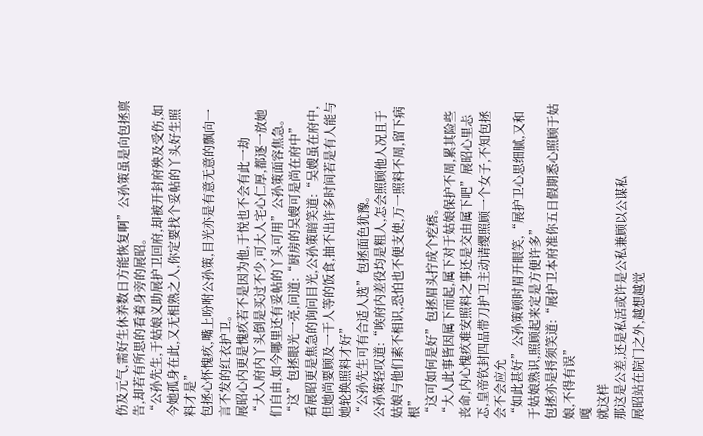伤及元气,需好生休养数日方能恢复啊”公孙策虽是向包拯禀告,却若有所思的看着身旁的展昭。
“公孙先生,于姑娘义助展护卫回府,却被开封府殃及受伤,如今她孤身在此,又无相熟之人,你定要找个妥帖的丫头好生照料才是”
包拯心怀愧疚,嘴上吩咐公孙策,目光亦是有意无意的飘向一言不发的红衣护卫。
展昭心内更是愧疚若不是因为他,于悦也不会有此一劫
“大人府内丫头倒是买过不少,可大人宅心仁厚,都逐一放她们自由,如今哪里还有妥帖的丫头可用”公孙策面容焦急。
“这”包拯眼光一亮,问道:“厨房的吴嫂可是尚在府中”
看展昭更是焦急的询问目光,公孙策暗笑道:“吴嫂虽在府中,但她尚要顾及一干人等的饭食,抽不出许多时间若是有人能与她轮换照料才好”
“公孙先生可有合适人选”包拯面色犹豫。
公孙策轻叹道:“唉府内差役均是粗人,怎会照顾他人况且于姑娘与他们素不相识,恐怕也不便支使,万一照料不周,留下病根”
“这可如何是好”包拯眉头拧成个疙瘩。
“大人此事皆因属下而起,属下对于姑娘保护不周,累其险些丧命,内心愧疚难安照料之事还是交由属下吧”展昭心里忐忑,皇帝钦封四品带刀护卫主动请缨照顾一个女子,不知包拯会不会应允
“如此甚好”公孙策顿时眉开眼笑,“展护卫心思细腻,又和于姑娘熟识,照顾起来定是方便许多”
包拯亦是捋须笑道:“展护卫本府准你五日假期悉心照顾于姑娘,不得有误”
嘎
就这样
那这是公差,还是私活或许是公私兼顾以公谋私
展昭站在院门之外,越想越觉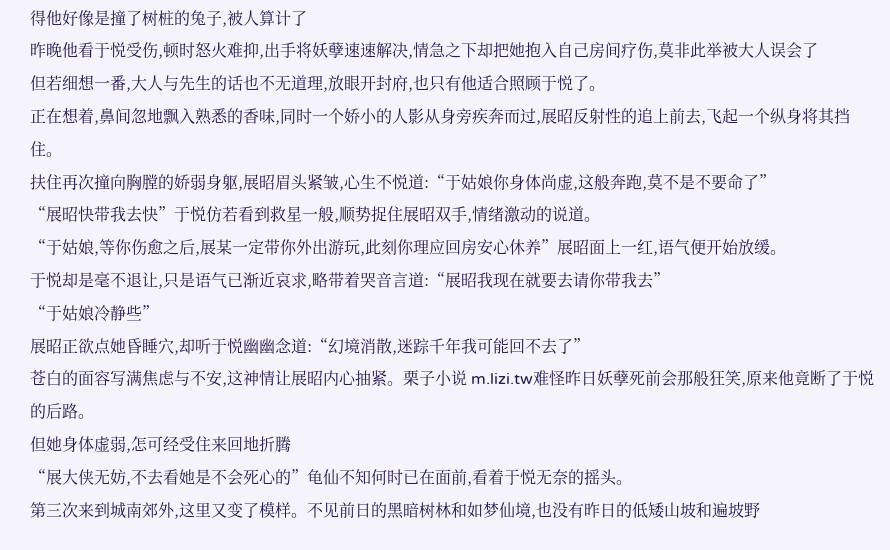得他好像是撞了树桩的兔子,被人算计了
昨晚他看于悦受伤,顿时怒火难抑,出手将妖孽速速解决,情急之下却把她抱入自己房间疗伤,莫非此举被大人误会了
但若细想一番,大人与先生的话也不无道理,放眼开封府,也只有他适合照顾于悦了。
正在想着,鼻间忽地飘入熟悉的香味,同时一个娇小的人影从身旁疾奔而过,展昭反射性的追上前去,飞起一个纵身将其挡住。
扶住再次撞向胸膛的娇弱身躯,展昭眉头紧皱,心生不悦道:“于姑娘你身体尚虚,这般奔跑,莫不是不要命了”
“展昭快带我去快”于悦仿若看到救星一般,顺势捉住展昭双手,情绪激动的说道。
“于姑娘,等你伤愈之后,展某一定带你外出游玩,此刻你理应回房安心休养”展昭面上一红,语气便开始放缓。
于悦却是毫不退让,只是语气已渐近哀求,略带着哭音言道:“展昭我现在就要去请你带我去”
“于姑娘冷静些”
展昭正欲点她昏睡穴,却听于悦幽幽念道:“幻境消散,迷踪千年我可能回不去了”
苍白的面容写满焦虑与不安,这神情让展昭内心抽紧。栗子小说 m.lizi.tw难怪昨日妖孽死前会那般狂笑,原来他竟断了于悦的后路。
但她身体虚弱,怎可经受住来回地折腾
“展大侠无妨,不去看她是不会死心的”龟仙不知何时已在面前,看着于悦无奈的摇头。
第三次来到城南郊外,这里又变了模样。不见前日的黑暗树林和如梦仙境,也没有昨日的低矮山坡和遍坡野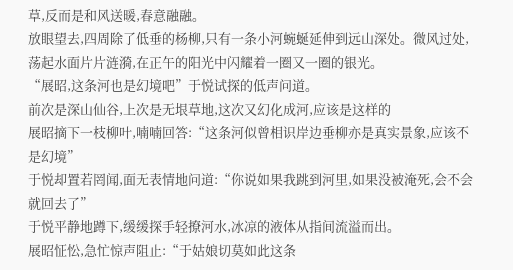草,反而是和风送暖,春意融融。
放眼望去,四周除了低垂的杨柳,只有一条小河蜿蜒延伸到远山深处。微风过处,荡起水面片片涟漪,在正午的阳光中闪耀着一圈又一圈的银光。
“展昭,这条河也是幻境吧”于悦试探的低声问道。
前次是深山仙谷,上次是无垠草地,这次又幻化成河,应该是这样的
展昭摘下一枝柳叶,喃喃回答:“这条河似曾相识岸边垂柳亦是真实景象,应该不是幻境”
于悦却置若罔闻,面无表情地问道:“你说如果我跳到河里,如果没被淹死,会不会就回去了”
于悦平静地蹲下,缓缓探手轻撩河水,冰凉的液体从指间流溢而出。
展昭怔忪,急忙惊声阻止:“于姑娘切莫如此这条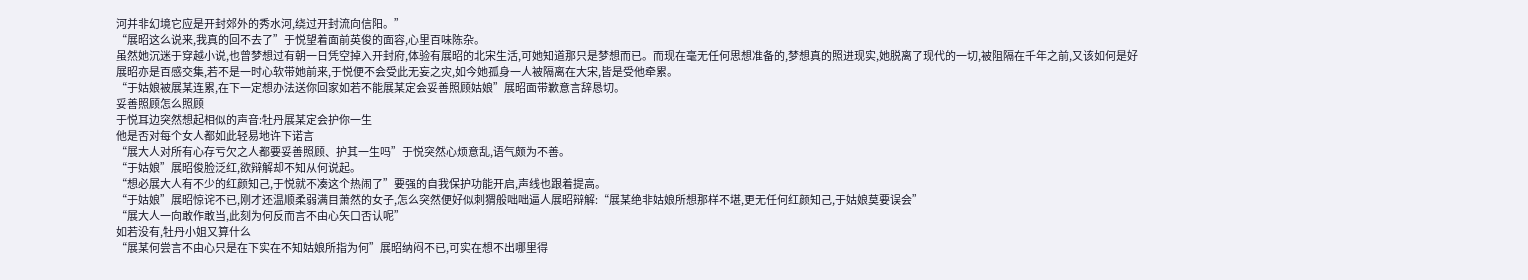河并非幻境它应是开封郊外的秀水河,绕过开封流向信阳。”
“展昭这么说来,我真的回不去了”于悦望着面前英俊的面容,心里百味陈杂。
虽然她沉迷于穿越小说,也曾梦想过有朝一日凭空掉入开封府,体验有展昭的北宋生活,可她知道那只是梦想而已。而现在毫无任何思想准备的,梦想真的照进现实,她脱离了现代的一切,被阻隔在千年之前,又该如何是好
展昭亦是百感交集,若不是一时心软带她前来,于悦便不会受此无妄之灾,如今她孤身一人被隔离在大宋,皆是受他牵累。
“于姑娘被展某连累,在下一定想办法送你回家如若不能展某定会妥善照顾姑娘”展昭面带歉意言辞恳切。
妥善照顾怎么照顾
于悦耳边突然想起相似的声音:牡丹展某定会护你一生
他是否对每个女人都如此轻易地许下诺言
“展大人对所有心存亏欠之人都要妥善照顾、护其一生吗”于悦突然心烦意乱,语气颇为不善。
“于姑娘”展昭俊脸泛红,欲辩解却不知从何说起。
“想必展大人有不少的红颜知己,于悦就不凑这个热闹了”要强的自我保护功能开启,声线也跟着提高。
“于姑娘”展昭惊诧不已,刚才还温顺柔弱满目萧然的女子,怎么突然便好似刺猬般咄咄逼人展昭辩解:“展某绝非姑娘所想那样不堪,更无任何红颜知己,于姑娘莫要误会”
“展大人一向敢作敢当,此刻为何反而言不由心矢口否认呢”
如若没有,牡丹小姐又算什么
“展某何尝言不由心只是在下实在不知姑娘所指为何”展昭纳闷不已,可实在想不出哪里得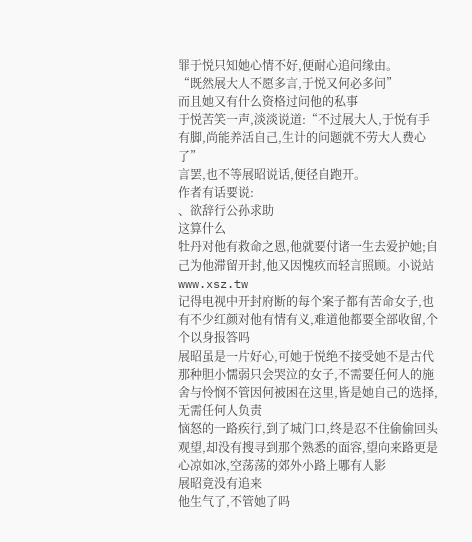罪于悦只知她心情不好,便耐心追问缘由。
“既然展大人不愿多言,于悦又何必多问”
而且她又有什么资格过问他的私事
于悦苦笑一声,淡淡说道:“不过展大人,于悦有手有脚,尚能养活自己,生计的问题就不劳大人费心了”
言罢,也不等展昭说话,便径自跑开。
作者有话要说:
、欲辞行公孙求助
这算什么
牡丹对他有救命之恩,他就要付诸一生去爱护她;自己为他滞留开封,他又因愧疚而轻言照顾。小说站
www.xsz.tw
记得电视中开封府断的每个案子都有苦命女子,也有不少红颜对他有情有义,难道他都要全部收留,个个以身报答吗
展昭虽是一片好心,可她于悦绝不接受她不是古代那种胆小懦弱只会哭泣的女子,不需要任何人的施舍与怜悯不管因何被困在这里,皆是她自己的选择,无需任何人负责
恼怒的一路疾行,到了城门口,终是忍不住偷偷回头观望,却没有搜寻到那个熟悉的面容,望向来路更是心凉如冰,空荡荡的郊外小路上哪有人影
展昭竟没有追来
他生气了,不管她了吗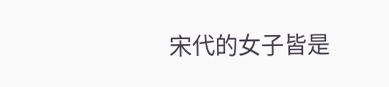宋代的女子皆是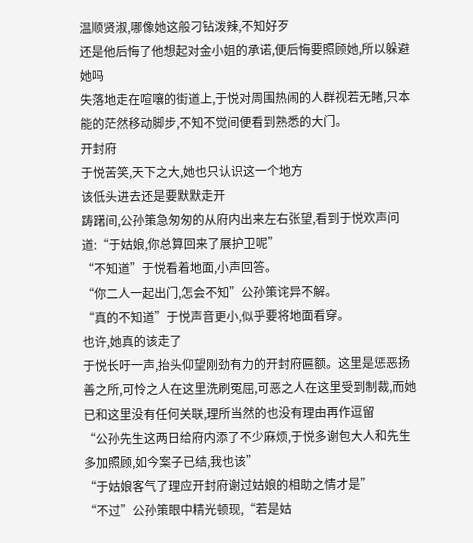温顺贤淑,哪像她这般刁钻泼辣,不知好歹
还是他后悔了他想起对金小姐的承诺,便后悔要照顾她,所以躲避她吗
失落地走在喧嚷的街道上,于悦对周围热闹的人群视若无睹,只本能的茫然移动脚步,不知不觉间便看到熟悉的大门。
开封府
于悦苦笑,天下之大,她也只认识这一个地方
该低头进去还是要默默走开
踌躇间,公孙策急匆匆的从府内出来左右张望,看到于悦欢声问道:“于姑娘,你总算回来了展护卫呢”
“不知道”于悦看着地面,小声回答。
“你二人一起出门,怎会不知”公孙策诧异不解。
“真的不知道”于悦声音更小,似乎要将地面看穿。
也许,她真的该走了
于悦长吁一声,抬头仰望刚劲有力的开封府匾额。这里是惩恶扬善之所,可怜之人在这里洗刷冤屈,可恶之人在这里受到制裁,而她已和这里没有任何关联,理所当然的也没有理由再作逗留
“公孙先生这两日给府内添了不少麻烦,于悦多谢包大人和先生多加照顾,如今案子已结,我也该”
“于姑娘客气了理应开封府谢过姑娘的相助之情才是”
“不过”公孙策眼中精光顿现,“若是姑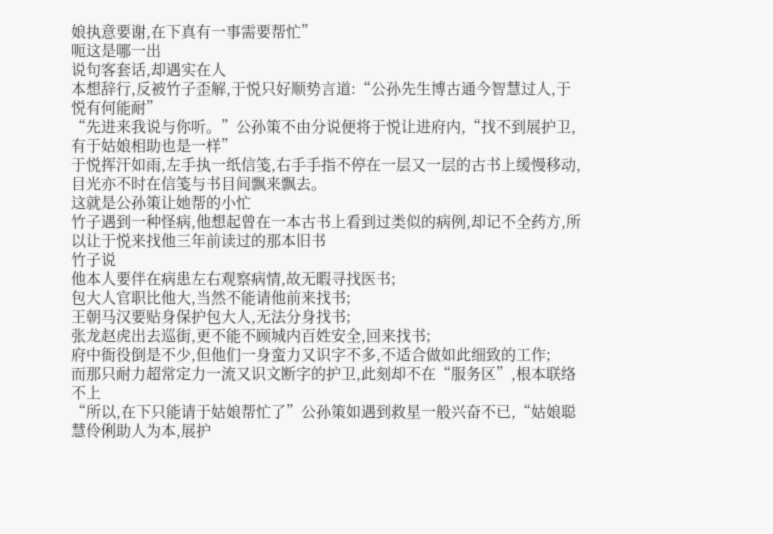娘执意要谢,在下真有一事需要帮忙”
呃这是哪一出
说句客套话,却遇实在人
本想辞行,反被竹子歪解,于悦只好顺势言道:“公孙先生博古通今智慧过人,于悦有何能耐”
“先进来我说与你听。”公孙策不由分说便将于悦让进府内,“找不到展护卫,有于姑娘相助也是一样”
于悦挥汗如雨,左手执一纸信笺,右手手指不停在一层又一层的古书上缓慢移动,目光亦不时在信笺与书目间飘来飘去。
这就是公孙策让她帮的小忙
竹子遇到一种怪病,他想起曾在一本古书上看到过类似的病例,却记不全药方,所以让于悦来找他三年前读过的那本旧书
竹子说
他本人要伴在病患左右观察病情,故无暇寻找医书;
包大人官职比他大,当然不能请他前来找书;
王朝马汉要贴身保护包大人,无法分身找书;
张龙赵虎出去巡街,更不能不顾城内百姓安全,回来找书;
府中衙役倒是不少,但他们一身蛮力又识字不多,不适合做如此细致的工作;
而那只耐力超常定力一流又识文断字的护卫,此刻却不在“服务区”,根本联络不上
“所以,在下只能请于姑娘帮忙了”公孙策如遇到救星一般兴奋不已,“姑娘聪慧伶俐助人为本,展护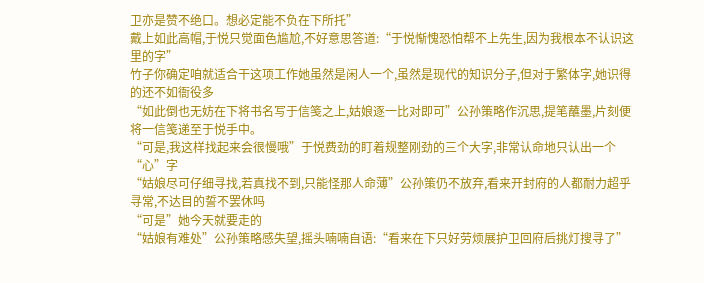卫亦是赞不绝口。想必定能不负在下所托”
戴上如此高帽,于悦只觉面色尴尬,不好意思答道:“于悦惭愧恐怕帮不上先生,因为我根本不认识这里的字”
竹子你确定咱就适合干这项工作她虽然是闲人一个,虽然是现代的知识分子,但对于繁体字,她识得的还不如衙役多
“如此倒也无妨在下将书名写于信笺之上,姑娘逐一比对即可”公孙策略作沉思,提笔蘸墨,片刻便将一信笺递至于悦手中。
“可是,我这样找起来会很慢哦”于悦费劲的盯着规整刚劲的三个大字,非常认命地只认出一个“心”字
“姑娘尽可仔细寻找,若真找不到,只能怪那人命薄”公孙策仍不放弃,看来开封府的人都耐力超乎寻常,不达目的誓不罢休吗
“可是”她今天就要走的
“姑娘有难处”公孙策略感失望,摇头喃喃自语:“看来在下只好劳烦展护卫回府后挑灯搜寻了”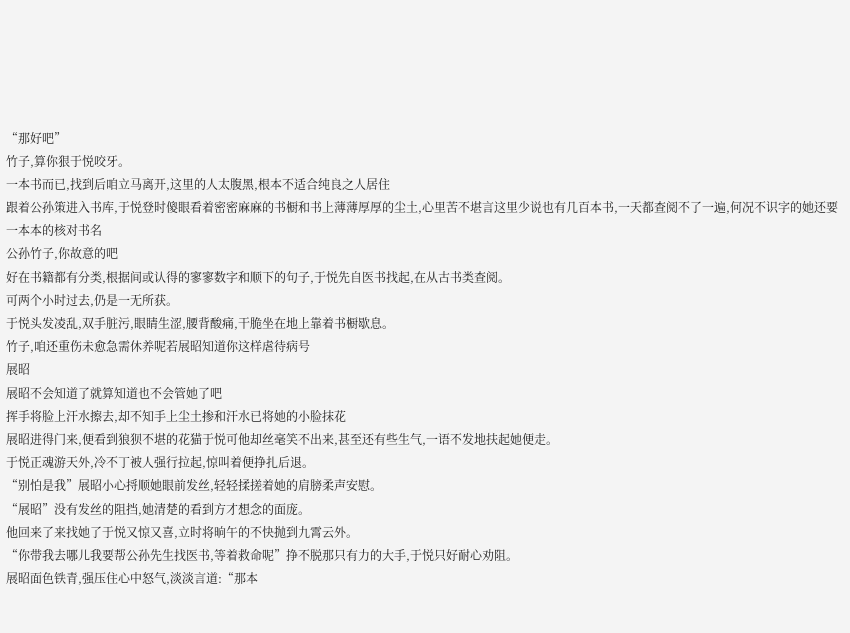“那好吧”
竹子,算你狠于悦咬牙。
一本书而已,找到后咱立马离开,这里的人太腹黑,根本不适合纯良之人居住
跟着公孙策进入书库,于悦登时傻眼看着密密麻麻的书橱和书上薄薄厚厚的尘土,心里苦不堪言这里少说也有几百本书,一天都查阅不了一遍,何况不识字的她还要一本本的核对书名
公孙竹子,你故意的吧
好在书籍都有分类,根据间或认得的寥寥数字和顺下的句子,于悦先自医书找起,在从古书类查阅。
可两个小时过去,仍是一无所获。
于悦头发凌乱,双手脏污,眼睛生涩,腰背酸痛,干脆坐在地上靠着书橱歇息。
竹子,咱还重伤未愈急需休养呢若展昭知道你这样虐待病号
展昭
展昭不会知道了就算知道也不会管她了吧
挥手将脸上汗水擦去,却不知手上尘土掺和汗水已将她的小脸抹花
展昭进得门来,便看到狼狈不堪的花猫于悦可他却丝毫笑不出来,甚至还有些生气,一语不发地扶起她便走。
于悦正魂游天外,冷不丁被人强行拉起,惊叫着便挣扎后退。
“别怕是我”展昭小心捋顺她眼前发丝,轻轻揉搓着她的肩膀柔声安慰。
“展昭”没有发丝的阻挡,她清楚的看到方才想念的面庞。
他回来了来找她了于悦又惊又喜,立时将晌午的不快抛到九霄云外。
“你带我去哪儿我要帮公孙先生找医书,等着救命呢”挣不脱那只有力的大手,于悦只好耐心劝阻。
展昭面色铁青,强压住心中怒气,淡淡言道:“那本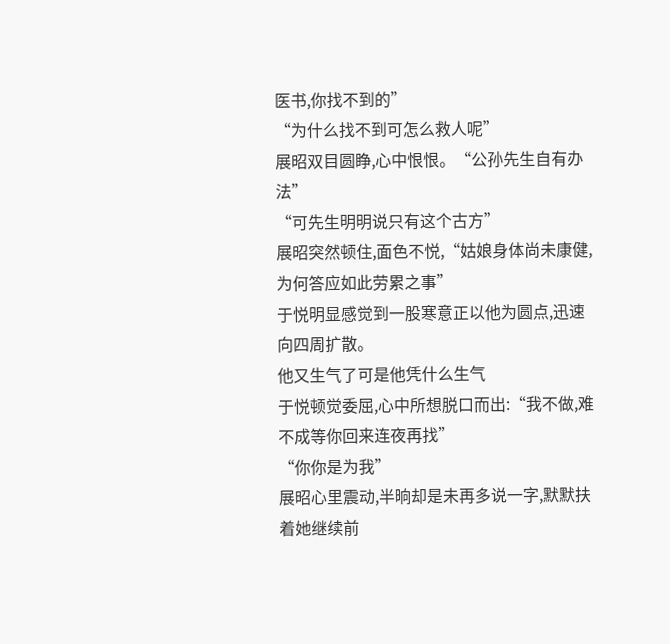医书,你找不到的”
“为什么找不到可怎么救人呢”
展昭双目圆睁,心中恨恨。“公孙先生自有办法”
“可先生明明说只有这个古方”
展昭突然顿住,面色不悦,“姑娘身体尚未康健,为何答应如此劳累之事”
于悦明显感觉到一股寒意正以他为圆点,迅速向四周扩散。
他又生气了可是他凭什么生气
于悦顿觉委屈,心中所想脱口而出:“我不做,难不成等你回来连夜再找”
“你你是为我”
展昭心里震动,半晌却是未再多说一字,默默扶着她继续前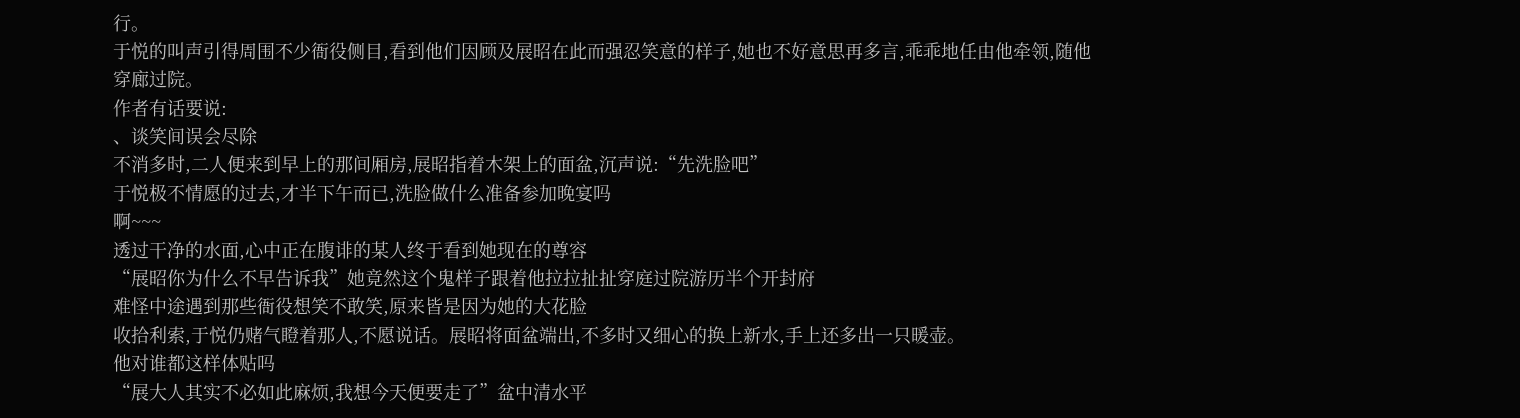行。
于悦的叫声引得周围不少衙役侧目,看到他们因顾及展昭在此而强忍笑意的样子,她也不好意思再多言,乖乖地任由他牵领,随他穿廊过院。
作者有话要说:
、谈笑间误会尽除
不消多时,二人便来到早上的那间厢房,展昭指着木架上的面盆,沉声说:“先洗脸吧”
于悦极不情愿的过去,才半下午而已,洗脸做什么准备参加晚宴吗
啊~~~
透过干净的水面,心中正在腹诽的某人终于看到她现在的尊容
“展昭你为什么不早告诉我”她竟然这个鬼样子跟着他拉拉扯扯穿庭过院游历半个开封府
难怪中途遇到那些衙役想笑不敢笑,原来皆是因为她的大花脸
收拾利索,于悦仍赌气瞪着那人,不愿说话。展昭将面盆端出,不多时又细心的换上新水,手上还多出一只暖壶。
他对谁都这样体贴吗
“展大人其实不必如此麻烦,我想今天便要走了”盆中清水平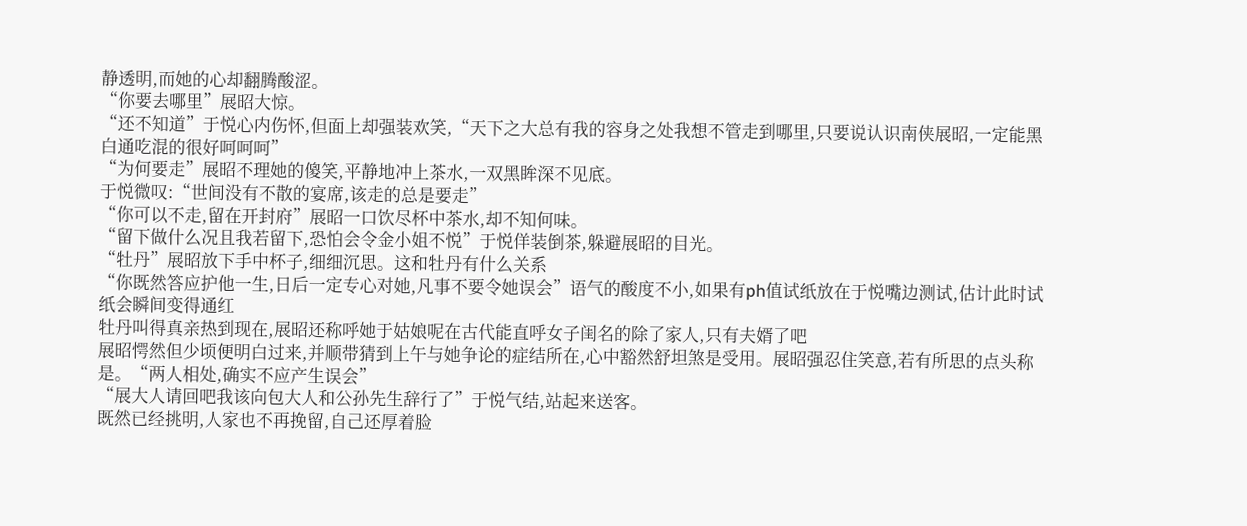静透明,而她的心却翻腾酸涩。
“你要去哪里”展昭大惊。
“还不知道”于悦心内伤怀,但面上却强装欢笑,“天下之大总有我的容身之处我想不管走到哪里,只要说认识南侠展昭,一定能黑白通吃混的很好呵呵呵”
“为何要走”展昭不理她的傻笑,平静地冲上茶水,一双黑眸深不见底。
于悦微叹:“世间没有不散的宴席,该走的总是要走”
“你可以不走,留在开封府”展昭一口饮尽杯中茶水,却不知何味。
“留下做什么况且我若留下,恐怕会令金小姐不悦”于悦佯装倒茶,躲避展昭的目光。
“牡丹”展昭放下手中杯子,细细沉思。这和牡丹有什么关系
“你既然答应护他一生,日后一定专心对她,凡事不要令她误会”语气的酸度不小,如果有ph值试纸放在于悦嘴边测试,估计此时试纸会瞬间变得通红
牡丹叫得真亲热到现在,展昭还称呼她于姑娘呢在古代能直呼女子闺名的除了家人,只有夫婿了吧
展昭愕然但少顷便明白过来,并顺带猜到上午与她争论的症结所在,心中豁然舒坦煞是受用。展昭强忍住笑意,若有所思的点头称是。“两人相处,确实不应产生误会”
“展大人请回吧我该向包大人和公孙先生辞行了”于悦气结,站起来送客。
既然已经挑明,人家也不再挽留,自己还厚着脸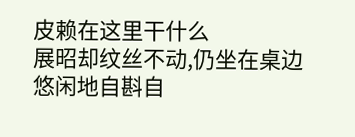皮赖在这里干什么
展昭却纹丝不动,仍坐在桌边悠闲地自斟自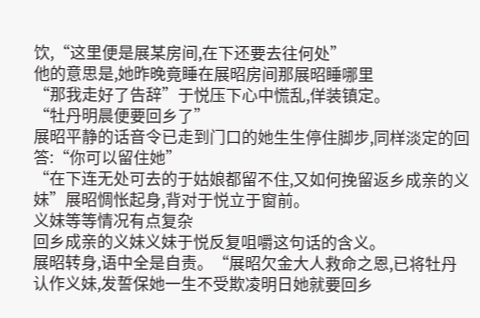饮,“这里便是展某房间,在下还要去往何处”
他的意思是,她昨晚竟睡在展昭房间那展昭睡哪里
“那我走好了告辞”于悦压下心中慌乱,佯装镇定。
“牡丹明晨便要回乡了”
展昭平静的话音令已走到门口的她生生停住脚步,同样淡定的回答:“你可以留住她”
“在下连无处可去的于姑娘都留不住,又如何挽留返乡成亲的义妹”展昭惆怅起身,背对于悦立于窗前。
义妹等等情况有点复杂
回乡成亲的义妹义妹于悦反复咀嚼这句话的含义。
展昭转身,语中全是自责。“展昭欠金大人救命之恩,已将牡丹认作义妹,发誓保她一生不受欺凌明日她就要回乡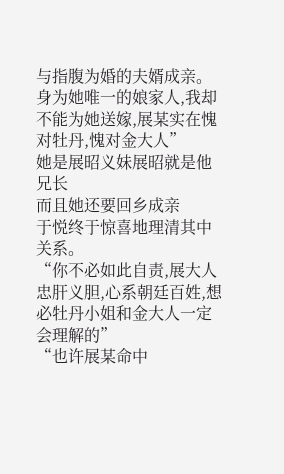与指腹为婚的夫婿成亲。身为她唯一的娘家人,我却不能为她送嫁,展某实在愧对牡丹,愧对金大人”
她是展昭义妹展昭就是他兄长
而且她还要回乡成亲
于悦终于惊喜地理清其中关系。
“你不必如此自责,展大人忠肝义胆,心系朝廷百姓,想必牡丹小姐和金大人一定会理解的”
“也许展某命中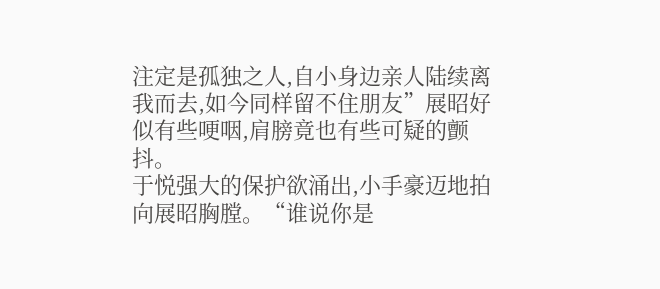注定是孤独之人,自小身边亲人陆续离我而去,如今同样留不住朋友”展昭好似有些哽咽,肩膀竟也有些可疑的颤抖。
于悦强大的保护欲涌出,小手豪迈地拍向展昭胸膛。“谁说你是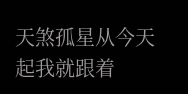天煞孤星从今天起我就跟着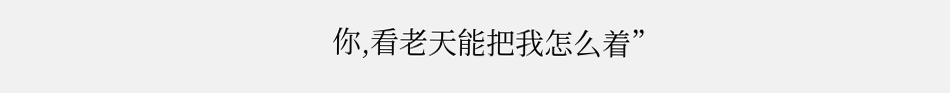你,看老天能把我怎么着”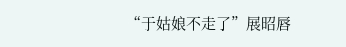“于姑娘不走了”展昭唇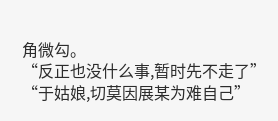角微勾。
“反正也没什么事,暂时先不走了”
“于姑娘,切莫因展某为难自己”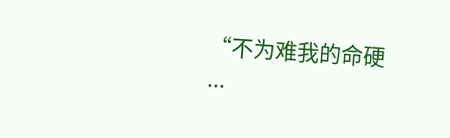“不为难我的命硬
...